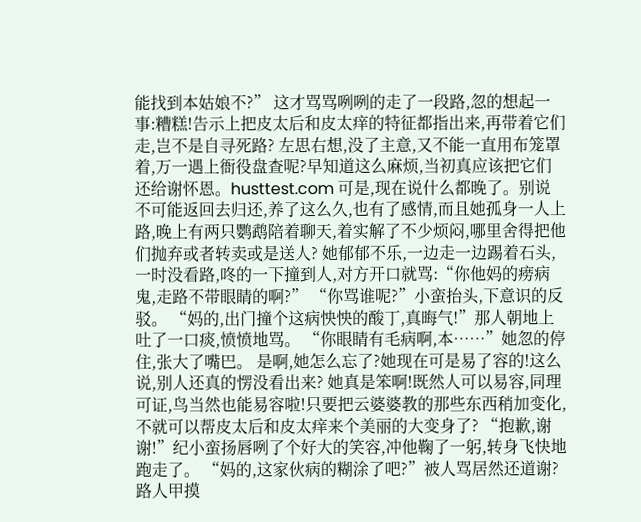能找到本姑娘不?” 这才骂骂咧咧的走了一段路,忽的想起一事:糟糕!告示上把皮太后和皮太痒的特征都指出来,再带着它们走,岂不是自寻死路? 左思右想,没了主意,又不能一直用布笼罩着,万一遇上衙役盘查呢?早知道这么麻烦,当初真应该把它们还给谢怀恩。husttest.com 可是,现在说什么都晚了。别说不可能返回去归还,养了这么久,也有了感情,而且她孤身一人上路,晚上有两只鹦鹉陪着聊天,着实解了不少烦闷,哪里舍得把他们抛弃或者转卖或是送人? 她郁郁不乐,一边走一边踢着石头,一时没看路,咚的一下撞到人,对方开口就骂:“你他妈的痨病鬼,走路不带眼睛的啊?” “你骂谁呢?”小蛮抬头,下意识的反驳。 “妈的,出门撞个这病怏怏的酸丁,真晦气!”那人朝地上吐了一口痰,愤愤地骂。 “你眼睛有毛病啊,本……”她忽的停住,张大了嘴巴。 是啊,她怎么忘了?她现在可是易了容的!这么说,别人还真的愣没看出来? 她真是笨啊!既然人可以易容,同理可证,鸟当然也能易容啦!只要把云婆婆教的那些东西稍加变化,不就可以帮皮太后和皮太痒来个美丽的大变身了? “抱歉,谢谢!”纪小蛮扬唇咧了个好大的笑容,冲他鞠了一躬,转身飞快地跑走了。 “妈的,这家伙病的糊涂了吧?”被人骂居然还道谢? 路人甲摸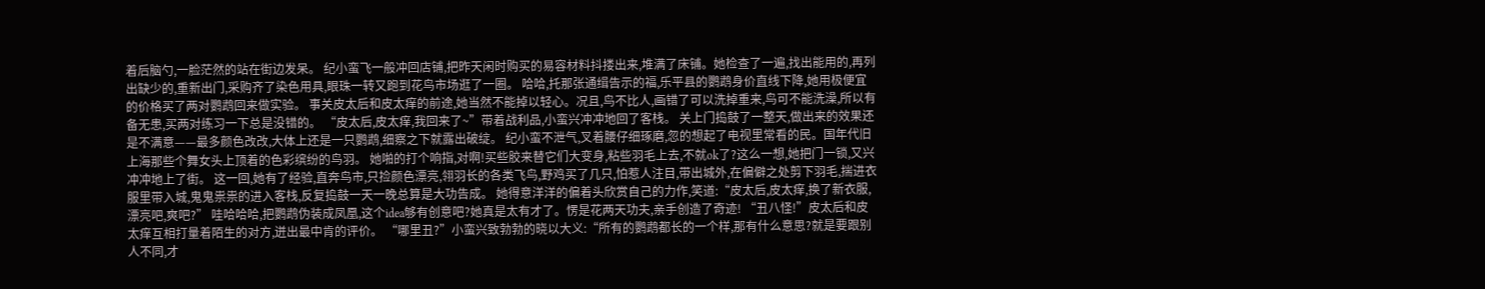着后脑勺,一脸茫然的站在街边发呆。 纪小蛮飞一般冲回店铺,把昨天闲时购买的易容材料抖搂出来,堆满了床铺。她检查了一遍,找出能用的,再列出缺少的,重新出门,采购齐了染色用具,眼珠一转又跑到花鸟市场逛了一圈。 哈哈,托那张通缉告示的福,乐平县的鹦鹉身价直线下降,她用极便宜的价格买了两对鹦鹉回来做实验。 事关皮太后和皮太痒的前途,她当然不能掉以轻心。况且,鸟不比人,画错了可以洗掉重来,鸟可不能洗澡,所以有备无患,买两对练习一下总是没错的。 “皮太后,皮太痒,我回来了~”带着战利品,小蛮兴冲冲地回了客栈。 关上门捣鼓了一整天,做出来的效果还是不满意——最多颜色改改,大体上还是一只鹦鹉,细察之下就露出破绽。 纪小蛮不泄气,叉着腰仔细琢磨,忽的想起了电视里常看的民。国年代旧上海那些个舞女头上顶着的色彩缤纷的鸟羽。 她啪的打个响指,对啊!买些胶来替它们大变身,粘些羽毛上去,不就ok了?这么一想,她把门一锁,又兴冲冲地上了街。 这一回,她有了经验,直奔鸟市,只捡颜色漂亮,翎羽长的各类飞鸟,野鸡买了几只,怕惹人注目,带出城外,在偏僻之处剪下羽毛,揣进衣服里带入城,鬼鬼祟祟的进入客栈,反复捣鼓一天一晚总算是大功告成。 她得意洋洋的偏着头欣赏自己的力作,笑道:“皮太后,皮太痒,换了新衣服,漂亮吧,爽吧?” 哇哈哈哈,把鹦鹉伪装成凤凰,这个idea够有创意吧?她真是太有才了。愣是花两天功夫,亲手创造了奇迹! “丑八怪!”皮太后和皮太痒互相打量着陌生的对方,迸出最中肯的评价。 “哪里丑?”小蛮兴致勃勃的晓以大义:“所有的鹦鹉都长的一个样,那有什么意思?就是要跟别人不同,才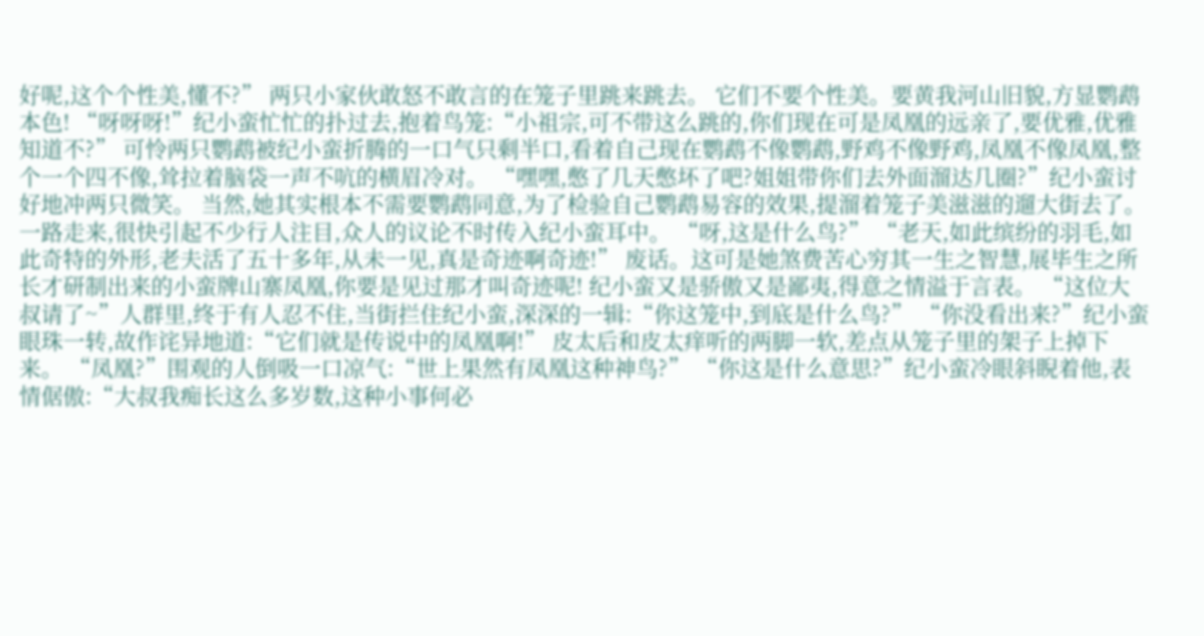好呢,这个个性美,懂不?” 两只小家伙敢怒不敢言的在笼子里跳来跳去。 它们不要个性美。要黄我河山旧貌,方显鹦鹉本色! “呀呀呀!”纪小蛮忙忙的扑过去,抱着鸟笼:“小祖宗,可不带这么跳的,你们现在可是凤凰的远亲了,要优雅,优雅知道不?” 可怜两只鹦鹉被纪小蛮折腾的一口气只剩半口,看着自己现在鹦鹉不像鹦鹉,野鸡不像野鸡,凤凰不像凤凰,整个一个四不像,耸拉着脑袋一声不吭的横眉冷对。 “嘿嘿,憋了几天憋坏了吧?姐姐带你们去外面溜达几圈?”纪小蛮讨好地冲两只微笑。 当然,她其实根本不需要鹦鹉同意,为了检验自己鹦鹉易容的效果,提溜着笼子美滋滋的遛大街去了。 一路走来,很快引起不少行人注目,众人的议论不时传入纪小蛮耳中。 “呀,这是什么鸟?” “老天,如此缤纷的羽毛,如此奇特的外形,老夫活了五十多年,从未一见,真是奇迹啊奇迹!” 废话。这可是她煞费苦心穷其一生之智慧,展毕生之所长才研制出来的小蛮牌山寨凤凰,你要是见过那才叫奇迹呢! 纪小蛮又是骄傲又是鄙夷,得意之情溢于言表。 “这位大叔请了~”人群里,终于有人忍不住,当街拦住纪小蛮,深深的一辑:“你这笼中,到底是什么鸟?” “你没看出来?”纪小蛮眼珠一转,故作诧异地道:“它们就是传说中的凤凰啊!” 皮太后和皮太痒听的两脚一软,差点从笼子里的架子上掉下来。 “凤凰?”围观的人倒吸一口凉气:“世上果然有凤凰这种神鸟?” “你这是什么意思?”纪小蛮冷眼斜睨着他,表情倨傲:“大叔我痴长这么多岁数,这种小事何必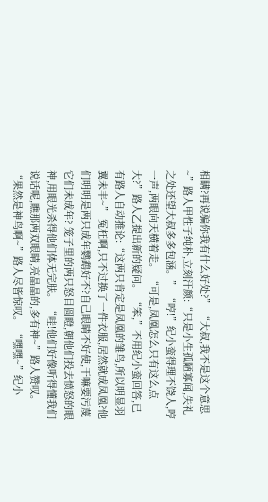相瞒?再说骗你我有什么好处?” “大叔,我不是这个意思~”路人甲性子纯朴,立刻汗颜:“只是小生孤陋寡闻,失礼之处还望大叔多多包涵。” “哼!”纪小蛮得理不饶人,哼一声,两眼向天横着走。 “可是,凤凰怎么只有这么点大?”路人乙提出新的疑问。 “笨,”不用纪小蛮回答,已有路人自动推论:“这两只肯定是凤凰的雏鸟,所以明显羽翼未丰~” 冤枉啊,只不过换了一件衣服,居然就成凤凰?他们明明是两只成年鹦鹉好不?自己眼睛不好使,干嘛要污蔑它们未成年? 笼子里的两只怒目圆瞪,朝他们投去愤怒的眼神,用眼光杀得他们体无完肤。 “哇!他们好像听得懂我们说话呢,瞧那两双眼睛,亮晶晶的,多有神~”路人赞叹。 “果然是神鸟啊~”路人尽皆惊叹。 “嘿嘿~”纪小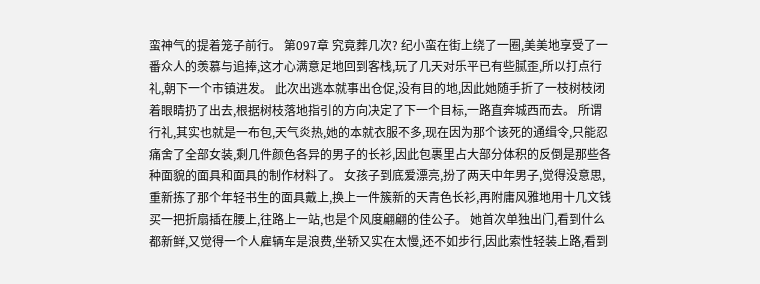蛮神气的提着笼子前行。 第097章 究竟葬几次? 纪小蛮在街上绕了一圈,美美地享受了一番众人的羡慕与追捧,这才心满意足地回到客栈,玩了几天对乐平已有些腻歪,所以打点行礼,朝下一个市镇进发。 此次出逃本就事出仓促,没有目的地,因此她随手折了一枝树枝闭着眼睛扔了出去,根据树枝落地指引的方向决定了下一个目标,一路直奔城西而去。 所谓行礼,其实也就是一布包,天气炎热,她的本就衣服不多,现在因为那个该死的通缉令,只能忍痛舍了全部女装,剩几件颜色各异的男子的长衫,因此包裹里占大部分体积的反倒是那些各种面貌的面具和面具的制作材料了。 女孩子到底爱漂亮,扮了两天中年男子,觉得没意思,重新拣了那个年轻书生的面具戴上,换上一件簇新的天青色长衫,再附庸风雅地用十几文钱买一把折扇插在腰上,往路上一站,也是个风度翩翩的佳公子。 她首次单独出门,看到什么都新鲜,又觉得一个人雇辆车是浪费,坐轿又实在太慢,还不如步行,因此索性轻装上路,看到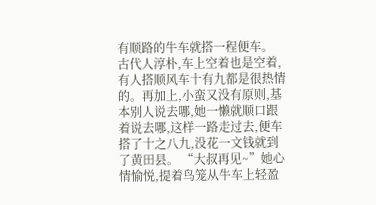有顺路的牛车就搭一程便车。 古代人淳朴,车上空着也是空着,有人搭顺风车十有九都是很热情的。再加上,小蛮又没有原则,基本别人说去哪,她一懒就顺口跟着说去哪,这样一路走过去,便车搭了十之八九,没花一文钱就到了黄田县。 “大叔再见~”她心情愉悦,提着鸟笼从牛车上轻盈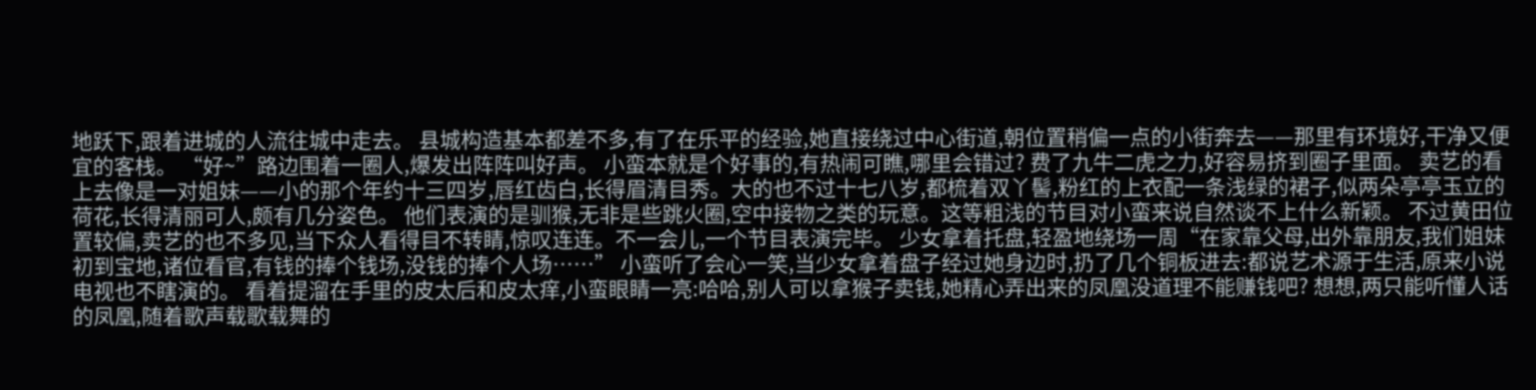地跃下,跟着进城的人流往城中走去。 县城构造基本都差不多,有了在乐平的经验,她直接绕过中心街道,朝位置稍偏一点的小街奔去——那里有环境好,干净又便宜的客栈。 “好~”路边围着一圈人,爆发出阵阵叫好声。 小蛮本就是个好事的,有热闹可瞧,哪里会错过? 费了九牛二虎之力,好容易挤到圈子里面。 卖艺的看上去像是一对姐妹——小的那个年约十三四岁,唇红齿白,长得眉清目秀。大的也不过十七八岁,都梳着双丫髻,粉红的上衣配一条浅绿的裙子,似两朵亭亭玉立的荷花,长得清丽可人,颇有几分姿色。 他们表演的是驯猴,无非是些跳火圈,空中接物之类的玩意。这等粗浅的节目对小蛮来说自然谈不上什么新颖。 不过黄田位置较偏,卖艺的也不多见,当下众人看得目不转睛,惊叹连连。不一会儿,一个节目表演完毕。 少女拿着托盘,轻盈地绕场一周“在家靠父母,出外靠朋友,我们姐妹初到宝地,诸位看官,有钱的捧个钱场,没钱的捧个人场……” 小蛮听了会心一笑,当少女拿着盘子经过她身边时,扔了几个铜板进去:都说艺术源于生活,原来小说电视也不瞎演的。 看着提溜在手里的皮太后和皮太痒,小蛮眼睛一亮:哈哈,别人可以拿猴子卖钱,她精心弄出来的凤凰没道理不能赚钱吧? 想想,两只能听懂人话的凤凰,随着歌声载歌载舞的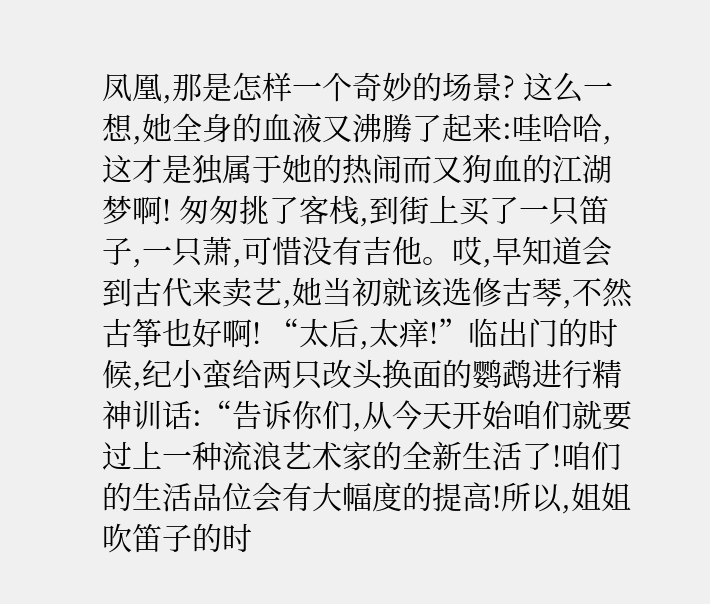凤凰,那是怎样一个奇妙的场景? 这么一想,她全身的血液又沸腾了起来:哇哈哈,这才是独属于她的热闹而又狗血的江湖梦啊! 匆匆挑了客栈,到街上买了一只笛子,一只萧,可惜没有吉他。哎,早知道会到古代来卖艺,她当初就该选修古琴,不然古筝也好啊! “太后,太痒!”临出门的时候,纪小蛮给两只改头换面的鹦鹉进行精神训话:“告诉你们,从今天开始咱们就要过上一种流浪艺术家的全新生活了!咱们的生活品位会有大幅度的提高!所以,姐姐吹笛子的时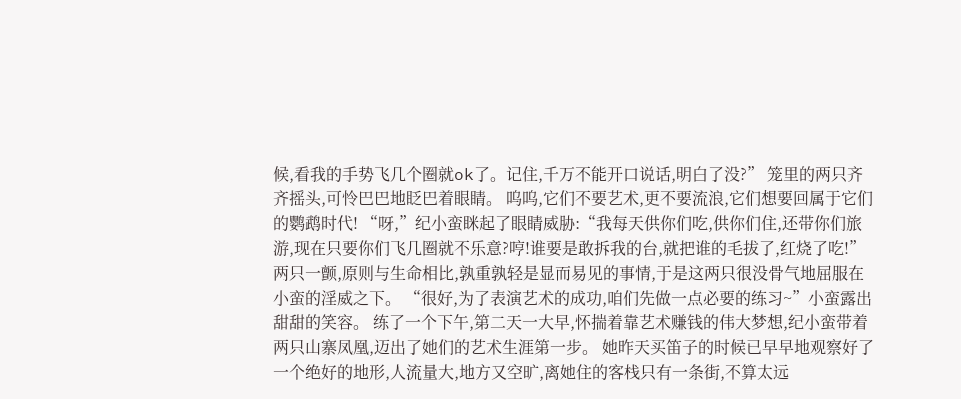候,看我的手势飞几个圈就ok了。记住,千万不能开口说话,明白了没?” 笼里的两只齐齐摇头,可怜巴巴地眨巴着眼睛。 呜呜,它们不要艺术,更不要流浪,它们想要回属于它们的鹦鹉时代! “呀,”纪小蛮眯起了眼睛威胁:“我每天供你们吃,供你们住,还带你们旅游,现在只要你们飞几圈就不乐意?哼!谁要是敢拆我的台,就把谁的毛拔了,红烧了吃!” 两只一颤,原则与生命相比,孰重孰轻是显而易见的事情,于是这两只很没骨气地屈服在小蛮的淫威之下。 “很好,为了表演艺术的成功,咱们先做一点必要的练习~”小蛮露出甜甜的笑容。 练了一个下午,第二天一大早,怀揣着靠艺术赚钱的伟大梦想,纪小蛮带着两只山寨凤凰,迈出了她们的艺术生涯第一步。 她昨天买笛子的时候已早早地观察好了一个绝好的地形,人流量大,地方又空旷,离她住的客栈只有一条街,不算太远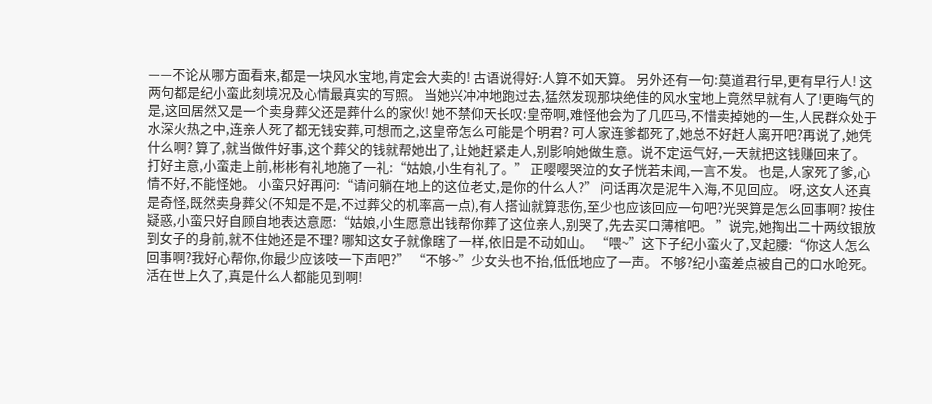——不论从哪方面看来,都是一块风水宝地,肯定会大卖的! 古语说得好:人算不如天算。 另外还有一句:莫道君行早,更有早行人! 这两句都是纪小蛮此刻境况及心情最真实的写照。 当她兴冲冲地跑过去,猛然发现那块绝佳的风水宝地上竟然早就有人了!更晦气的是,这回居然又是一个卖身葬父还是葬什么的家伙! 她不禁仰天长叹:皇帝啊,难怪他会为了几匹马,不惜卖掉她的一生,人民群众处于水深火热之中,连亲人死了都无钱安葬,可想而之,这皇帝怎么可能是个明君? 可人家连爹都死了,她总不好赶人离开吧?再说了,她凭什么啊? 算了,就当做件好事,这个葬父的钱就帮她出了,让她赶紧走人,别影响她做生意。说不定运气好,一天就把这钱赚回来了。 打好主意,小蛮走上前,彬彬有礼地施了一礼:“姑娘,小生有礼了。” 正嘤嘤哭泣的女子恍若未闻,一言不发。 也是,人家死了爹,心情不好,不能怪她。 小蛮只好再问:“请问躺在地上的这位老丈,是你的什么人?” 问话再次是泥牛入海,不见回应。 呀,这女人还真是奇怪,既然卖身葬父(不知是不是,不过葬父的机率高一点),有人搭讪就算悲伤,至少也应该回应一句吧?光哭算是怎么回事啊? 按住疑惑,小蛮只好自顾自地表达意愿:“姑娘,小生愿意出钱帮你葬了这位亲人,别哭了,先去买口薄棺吧。 ”说完,她掏出二十两纹银放到女子的身前,就不住她还是不理? 哪知这女子就像瞎了一样,依旧是不动如山。 “喂~”这下子纪小蛮火了,叉起腰:“你这人怎么回事啊?我好心帮你,你最少应该吱一下声吧?” “不够~”少女头也不抬,低低地应了一声。 不够?纪小蛮差点被自己的口水呛死。 活在世上久了,真是什么人都能见到啊!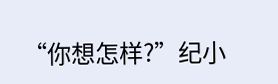“你想怎样?”纪小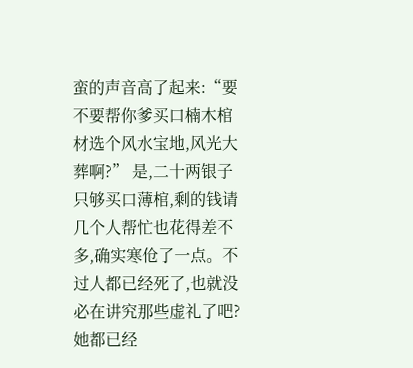蛮的声音高了起来:“要不要帮你爹买口楠木棺材选个风水宝地,风光大葬啊?” 是,二十两银子只够买口薄棺,剩的钱请几个人帮忙也花得差不多,确实寒伧了一点。不过人都已经死了,也就没必在讲究那些虚礼了吧?她都已经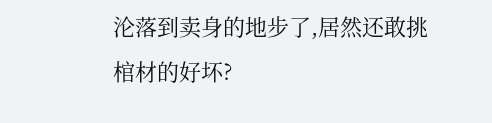沦落到卖身的地步了,居然还敢挑棺材的好坏?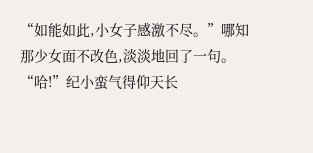“如能如此,小女子感激不尽。”哪知那少女面不改色,淡淡地回了一句。 “哈!”纪小蛮气得仰天长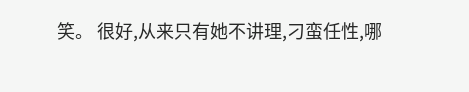笑。 很好,从来只有她不讲理,刁蛮任性,哪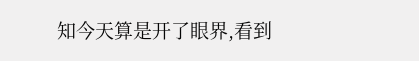知今天算是开了眼界,看到